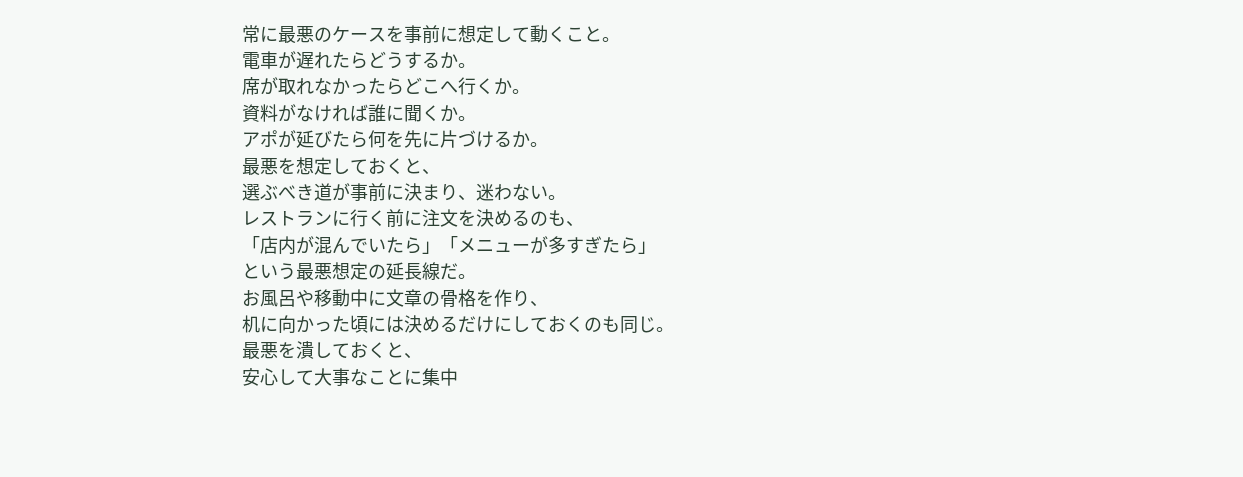常に最悪のケースを事前に想定して動くこと。
電車が遅れたらどうするか。
席が取れなかったらどこへ行くか。
資料がなければ誰に聞くか。
アポが延びたら何を先に片づけるか。
最悪を想定しておくと、
選ぶべき道が事前に決まり、迷わない。
レストランに行く前に注文を決めるのも、
「店内が混んでいたら」「メニューが多すぎたら」
という最悪想定の延長線だ。
お風呂や移動中に文章の骨格を作り、
机に向かった頃には決めるだけにしておくのも同じ。
最悪を潰しておくと、
安心して大事なことに集中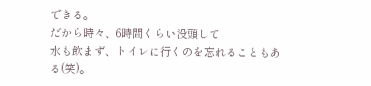できる。
だから時々、6時間くらい没頭して
水も飲まず、トイレに行くのを忘れることもある(笑)。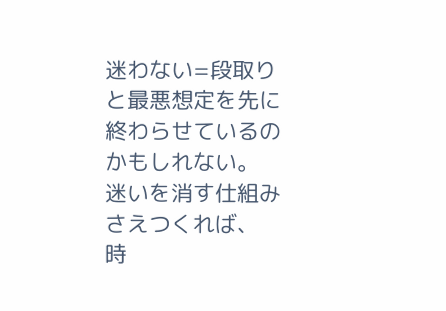迷わない=段取りと最悪想定を先に終わらせているのかもしれない。
迷いを消す仕組みさえつくれば、
時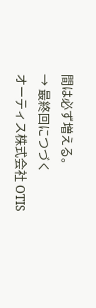間は必ず増える。
→ 最終回につづく
オーティス株式会社 OTIS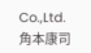Co.,Ltd.
角本康司